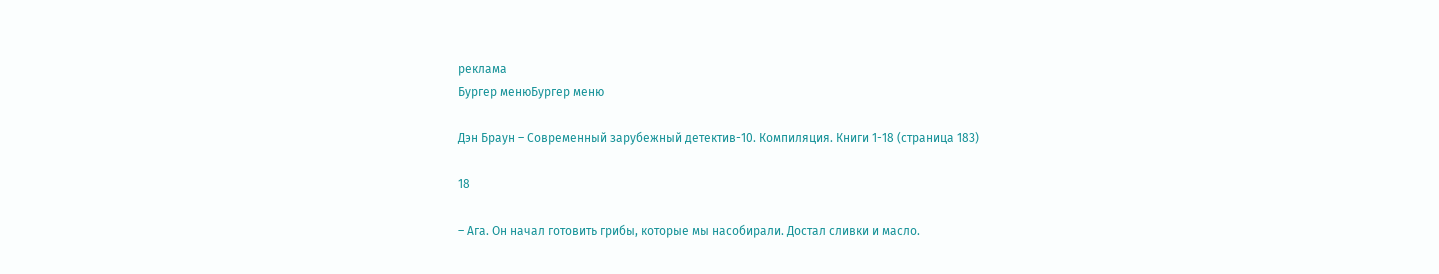реклама
Бургер менюБургер меню

Дэн Браун – Современный зарубежный детектив-10. Компиляция. Книги 1-18 (страница 183)

18

– Ага. Он начал готовить грибы, которые мы насобирали. Достал сливки и масло.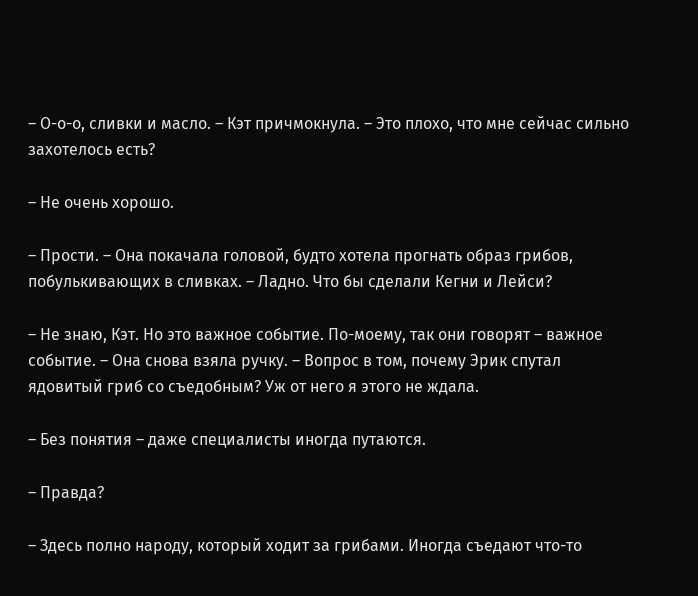– О-о-о, сливки и масло. – Кэт причмокнула. – Это плохо, что мне сейчас сильно захотелось есть?

– Не очень хорошо.

– Прости. – Она покачала головой, будто хотела прогнать образ грибов, побулькивающих в сливках. – Ладно. Что бы сделали Кегни и Лейси?

– Не знаю, Кэт. Но это важное событие. По-моему, так они говорят – важное событие. – Она снова взяла ручку. – Вопрос в том, почему Эрик спутал ядовитый гриб со съедобным? Уж от него я этого не ждала.

– Без понятия – даже специалисты иногда путаются.

– Правда?

– Здесь полно народу, который ходит за грибами. Иногда съедают что-то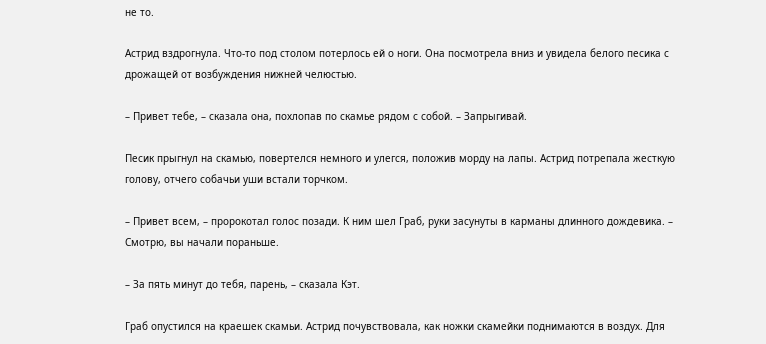не то.

Астрид вздрогнула. Что-то под столом потерлось ей о ноги. Она посмотрела вниз и увидела белого песика с дрожащей от возбуждения нижней челюстью.

– Привет тебе, – сказала она, похлопав по скамье рядом с собой. – Запрыгивай.

Песик прыгнул на скамью, повертелся немного и улегся, положив морду на лапы. Астрид потрепала жесткую голову, отчего собачьи уши встали торчком.

– Привет всем, – пророкотал голос позади. К ним шел Граб, руки засунуты в карманы длинного дождевика. – Смотрю, вы начали пораньше.

– За пять минут до тебя, парень, – сказала Кэт.

Граб опустился на краешек скамьи. Астрид почувствовала, как ножки скамейки поднимаются в воздух. Для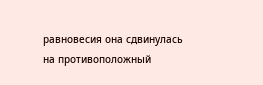равновесия она сдвинулась на противоположный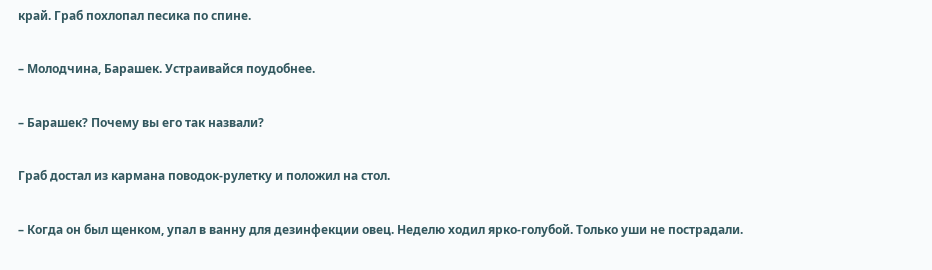край. Граб похлопал песика по спине.

– Молодчина, Барашек. Устраивайся поудобнее.

– Барашек? Почему вы его так назвали?

Граб достал из кармана поводок-рулетку и положил на стол.

– Когда он был щенком, упал в ванну для дезинфекции овец. Неделю ходил ярко-голубой. Только уши не пострадали.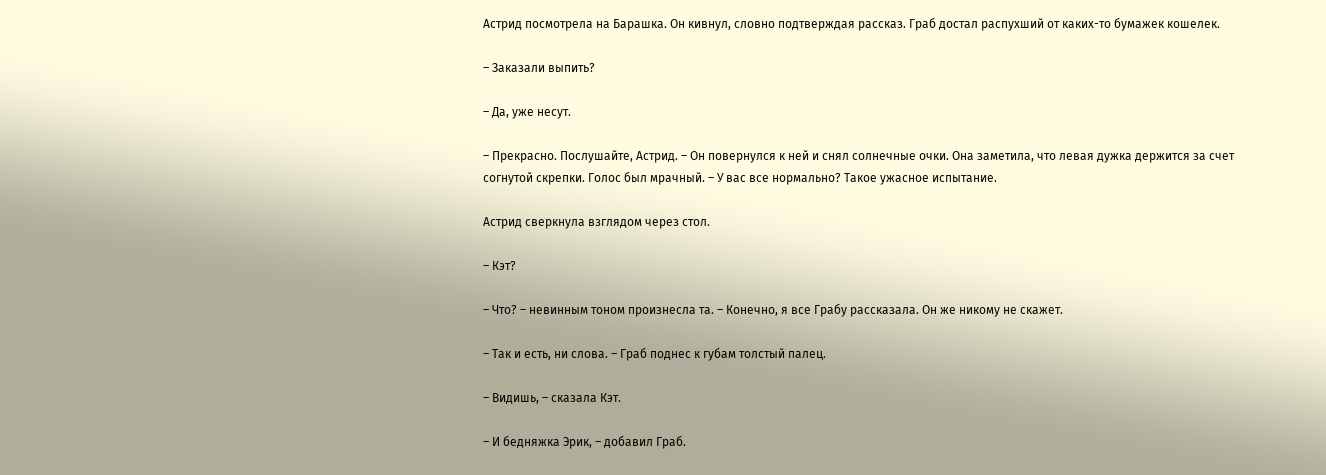Астрид посмотрела на Барашка. Он кивнул, словно подтверждая рассказ. Граб достал распухший от каких-то бумажек кошелек.

– Заказали выпить?

– Да, уже несут.

– Прекрасно. Послушайте, Астрид. – Он повернулся к ней и снял солнечные очки. Она заметила, что левая дужка держится за счет согнутой скрепки. Голос был мрачный. – У вас все нормально? Такое ужасное испытание.

Астрид сверкнула взглядом через стол.

– Кэт?

– Что? – невинным тоном произнесла та. – Конечно, я все Грабу рассказала. Он же никому не скажет.

– Так и есть, ни слова. – Граб поднес к губам толстый палец.

– Видишь, – сказала Кэт.

– И бедняжка Эрик, – добавил Граб.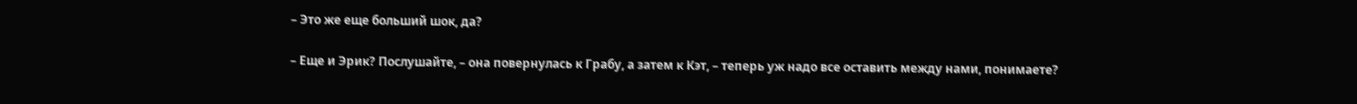– Это же еще больший шок, да?

– Еще и Эрик? Послушайте, – она повернулась к Грабу, а затем к Кэт, – теперь уж надо все оставить между нами, понимаете?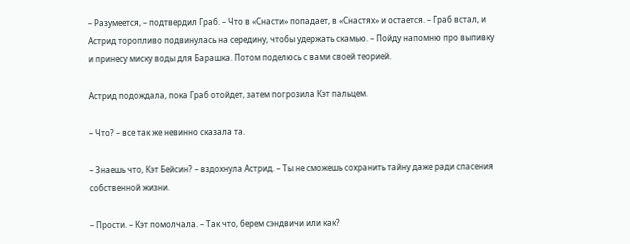– Разумеется, – подтвердил Граб. – Что в «Снасти» попадает, в «Снастях» и остается. – Граб встал, и Астрид торопливо подвинулась на середину, чтобы удержать скамью. – Пойду напомню про выпивку и принесу миску воды для Барашка. Потом поделюсь с вами своей теорией.

Астрид подождала, пока Граб отойдет, затем погрозила Кэт пальцем.

– Что? – все так же невинно сказала та.

– Знаешь что, Кэт Бейсин? – вздохнула Астрид. – Ты не сможешь сохранить тайну даже ради спасения собственной жизни.

– Прости. – Кэт помолчала. – Так что, берем сэндвичи или как?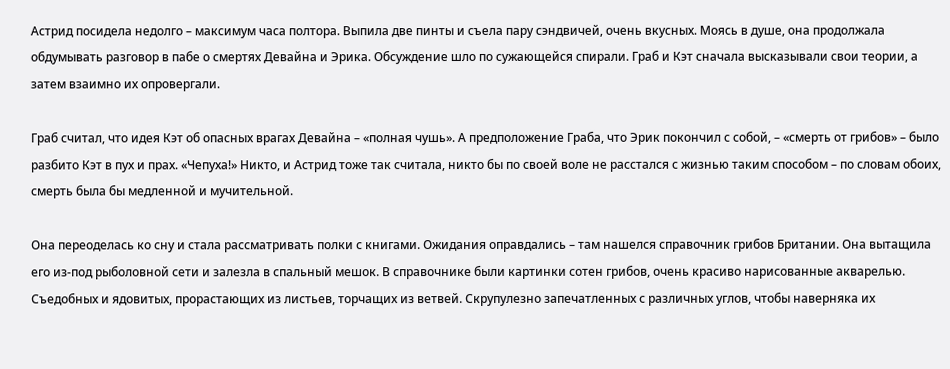Астрид посидела недолго – максимум часа полтора. Выпила две пинты и съела пару сэндвичей, очень вкусных. Моясь в душе, она продолжала обдумывать разговор в пабе о смертях Девайна и Эрика. Обсуждение шло по сужающейся спирали. Граб и Кэт сначала высказывали свои теории, а затем взаимно их опровергали.

Граб считал, что идея Кэт об опасных врагах Девайна – «полная чушь». А предположение Граба, что Эрик покончил с собой, – «смерть от грибов» – было разбито Кэт в пух и прах. «Чепуха!» Никто, и Астрид тоже так считала, никто бы по своей воле не расстался с жизнью таким способом – по словам обоих, смерть была бы медленной и мучительной.

Она переоделась ко сну и стала рассматривать полки с книгами. Ожидания оправдались – там нашелся справочник грибов Британии. Она вытащила его из-под рыболовной сети и залезла в спальный мешок. В справочнике были картинки сотен грибов, очень красиво нарисованные акварелью. Съедобных и ядовитых, прорастающих из листьев, торчащих из ветвей. Скрупулезно запечатленных с различных углов, чтобы наверняка их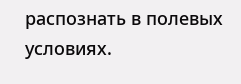распознать в полевых условиях.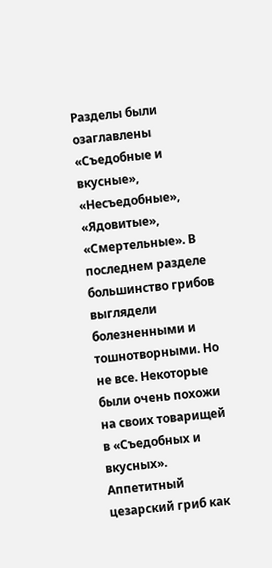Разделы были озаглавлены «Съедобные и вкусные», «Несъедобные», «Ядовитые», «Смертельные». В последнем разделе большинство грибов выглядели болезненными и тошнотворными. Но не все. Некоторые были очень похожи на своих товарищей в «Съедобных и вкусных». Аппетитный цезарский гриб как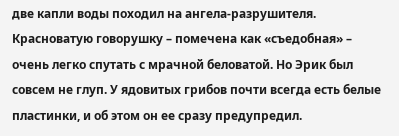две капли воды походил на ангела-разрушителя. Красноватую говорушку – помечена как «съедобная» – очень легко спутать с мрачной беловатой. Но Эрик был совсем не глуп. У ядовитых грибов почти всегда есть белые пластинки, и об этом он ее сразу предупредил.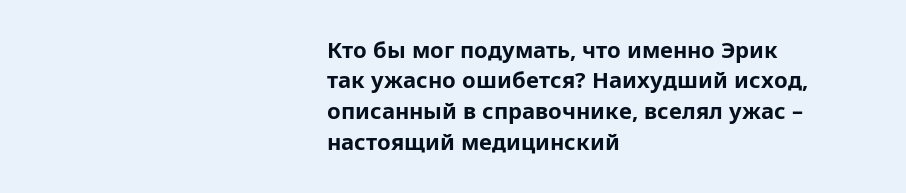Кто бы мог подумать, что именно Эрик так ужасно ошибется? Наихудший исход, описанный в справочнике, вселял ужас – настоящий медицинский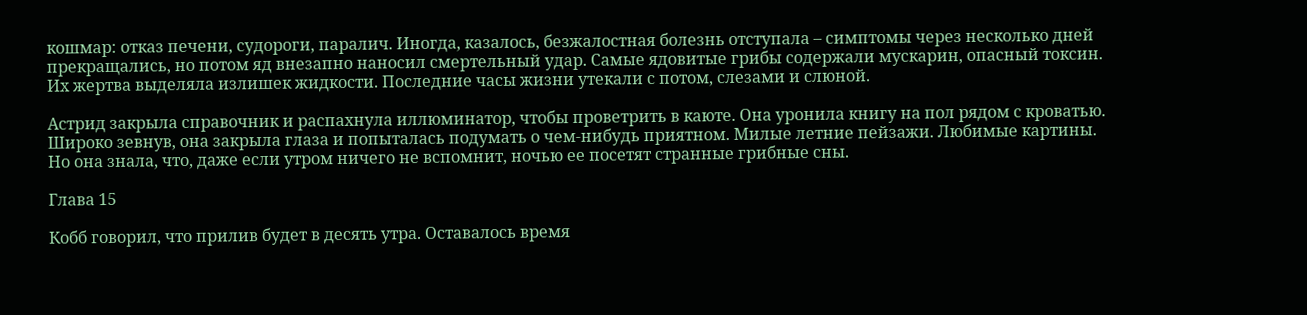кошмар: отказ печени, судороги, паралич. Иногда, казалось, безжалостная болезнь отступала – симптомы через несколько дней прекращались, но потом яд внезапно наносил смертельный удар. Самые ядовитые грибы содержали мускарин, опасный токсин. Их жертва выделяла излишек жидкости. Последние часы жизни утекали с потом, слезами и слюной.

Астрид закрыла справочник и распахнула иллюминатор, чтобы проветрить в каюте. Она уронила книгу на пол рядом с кроватью. Широко зевнув, она закрыла глаза и попыталась подумать о чем-нибудь приятном. Милые летние пейзажи. Любимые картины. Но она знала, что, даже если утром ничего не вспомнит, ночью ее посетят странные грибные сны.

Глава 15

Кобб говорил, что прилив будет в десять утра. Оставалось время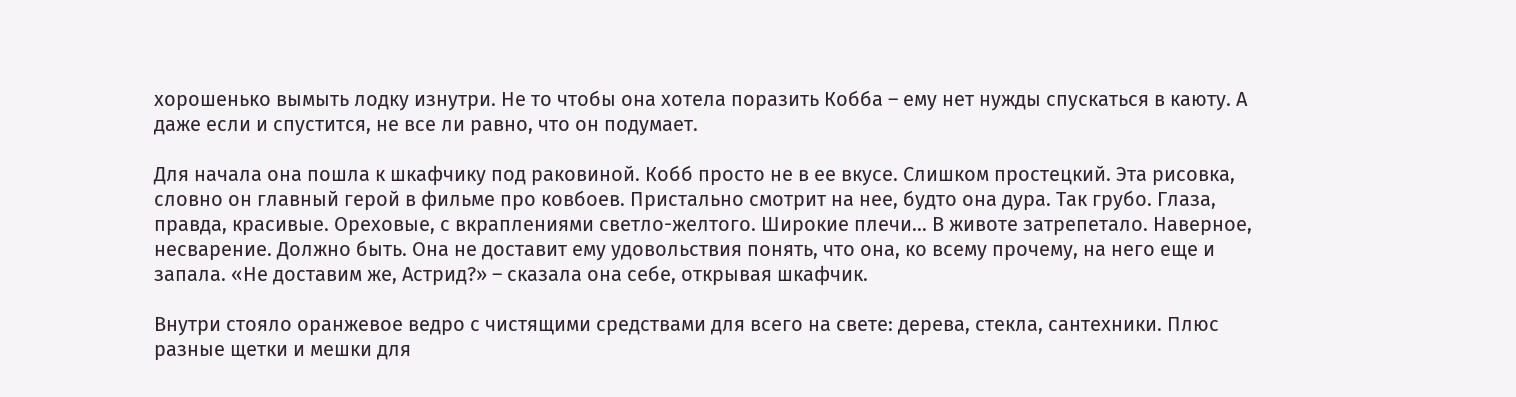хорошенько вымыть лодку изнутри. Не то чтобы она хотела поразить Кобба – ему нет нужды спускаться в каюту. А даже если и спустится, не все ли равно, что он подумает.

Для начала она пошла к шкафчику под раковиной. Кобб просто не в ее вкусе. Слишком простецкий. Эта рисовка, словно он главный герой в фильме про ковбоев. Пристально смотрит на нее, будто она дура. Так грубо. Глаза, правда, красивые. Ореховые, с вкраплениями светло-желтого. Широкие плечи… В животе затрепетало. Наверное, несварение. Должно быть. Она не доставит ему удовольствия понять, что она, ко всему прочему, на него еще и запала. «Не доставим же, Астрид?» – сказала она себе, открывая шкафчик.

Внутри стояло оранжевое ведро с чистящими средствами для всего на свете: дерева, стекла, сантехники. Плюс разные щетки и мешки для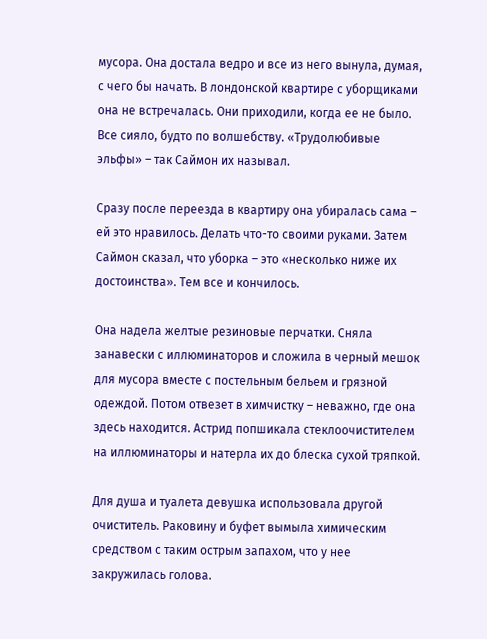мусора. Она достала ведро и все из него вынула, думая, с чего бы начать. В лондонской квартире с уборщиками она не встречалась. Они приходили, когда ее не было. Все сияло, будто по волшебству. «Трудолюбивые эльфы» – так Саймон их называл.

Сразу после переезда в квартиру она убиралась сама – ей это нравилось. Делать что-то своими руками. Затем Саймон сказал, что уборка – это «несколько ниже их достоинства». Тем все и кончилось.

Она надела желтые резиновые перчатки. Сняла занавески с иллюминаторов и сложила в черный мешок для мусора вместе с постельным бельем и грязной одеждой. Потом отвезет в химчистку – неважно, где она здесь находится. Астрид попшикала стеклоочистителем на иллюминаторы и натерла их до блеска сухой тряпкой.

Для душа и туалета девушка использовала другой очиститель. Раковину и буфет вымыла химическим средством с таким острым запахом, что у нее закружилась голова.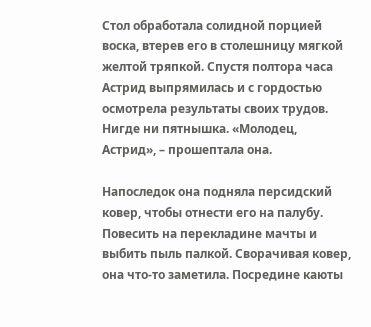Стол обработала солидной порцией воска, втерев его в столешницу мягкой желтой тряпкой. Спустя полтора часа Астрид выпрямилась и с гордостью осмотрела результаты своих трудов. Нигде ни пятнышка. «Молодец, Астрид», – прошептала она.

Напоследок она подняла персидский ковер, чтобы отнести его на палубу. Повесить на перекладине мачты и выбить пыль палкой. Сворачивая ковер, она что-то заметила. Посредине каюты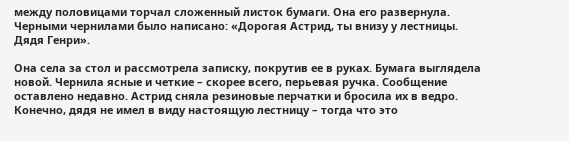между половицами торчал сложенный листок бумаги. Она его развернула. Черными чернилами было написано: «Дорогая Астрид, ты внизу у лестницы. Дядя Генри».

Она села за стол и рассмотрела записку, покрутив ее в руках. Бумага выглядела новой. Чернила ясные и четкие – скорее всего, перьевая ручка. Сообщение оставлено недавно. Астрид сняла резиновые перчатки и бросила их в ведро. Конечно, дядя не имел в виду настоящую лестницу – тогда что это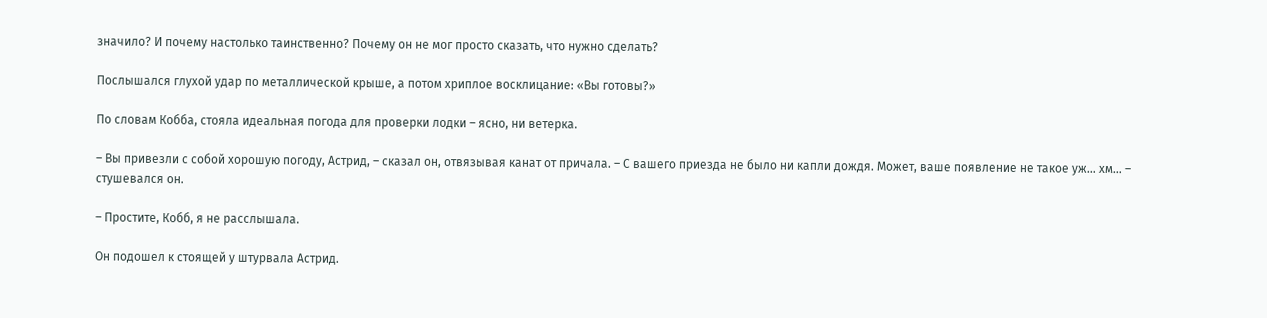значило? И почему настолько таинственно? Почему он не мог просто сказать, что нужно сделать?

Послышался глухой удар по металлической крыше, а потом хриплое восклицание: «Вы готовы?»

По словам Кобба, стояла идеальная погода для проверки лодки – ясно, ни ветерка.

– Вы привезли с собой хорошую погоду, Астрид, – сказал он, отвязывая канат от причала. – С вашего приезда не было ни капли дождя. Может, ваше появление не такое уж… хм… – стушевался он.

– Простите, Кобб, я не расслышала.

Он подошел к стоящей у штурвала Астрид.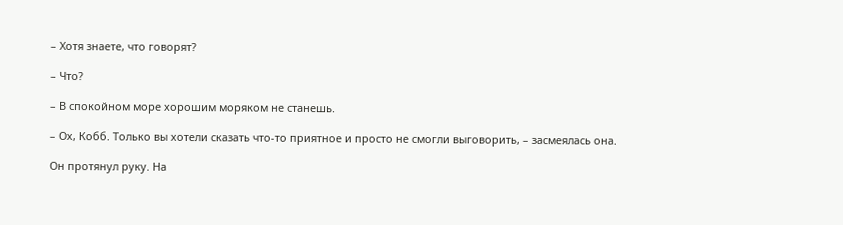– Хотя знаете, что говорят?

– Что?

– В спокойном море хорошим моряком не станешь.

– Ох, Кобб. Только вы хотели сказать что-то приятное и просто не смогли выговорить, – засмеялась она.

Он протянул руку. На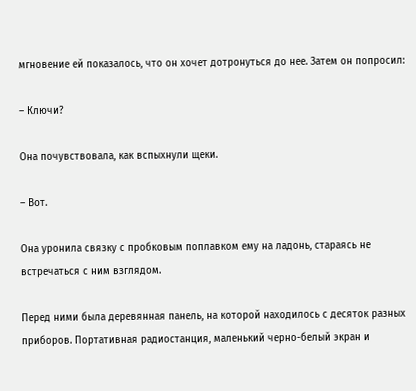мгновение ей показалось, что он хочет дотронуться до нее. Затем он попросил:

– Ключи?

Она почувствовала, как вспыхнули щеки.

– Вот.

Она уронила связку с пробковым поплавком ему на ладонь, стараясь не встречаться с ним взглядом.

Перед ними была деревянная панель, на которой находилось с десяток разных приборов. Портативная радиостанция, маленький черно-белый экран и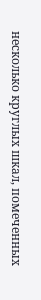несколько круглых шкал, помеченных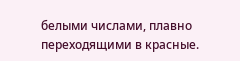белыми числами, плавно переходящими в красные.